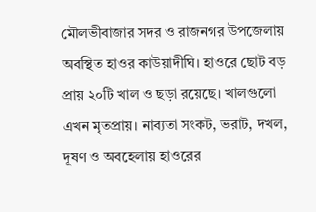মৌলভীবাজার সদর ও রাজনগর উপজেলায় অবস্থিত হাওর কাউয়াদীঘি। হাওরে ছোট বড় প্রায় ২০টি খাল ও ছড়া রয়েছে। খালগুলো এখন মৃতপ্রায়। নাব্যতা সংকট, ভরাট, দখল, দূষণ ও অবহেলায় হাওরের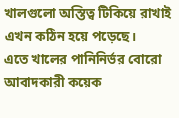খালগুলো অস্তিত্ব টিকিয়ে রাখাই এখন কঠিন হয়ে পড়েছে।
এতে খালের পানিনির্ভর বোরো আবাদকারী কয়েক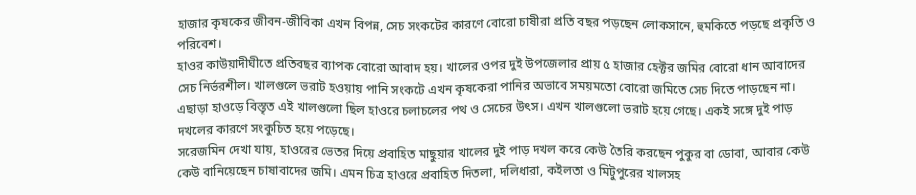হাজার কৃষকের জীবন-জীবিকা এখন বিপন্ন, সেচ সংকটের কারণে বোরো চাষীরা প্রতি বছর পড়ছেন লোকসানে, হুমকিতে পড়ছে প্রকৃতি ও পরিবেশ।
হাওর কাউয়াদীঘীতে প্রতিবছর ব্যাপক বোরো আবাদ হয়। খালের ওপর দুই উপজেলার প্রায় ৫ হাজার হেক্টর জমির বোরো ধান আবাদের সেচ নির্ভরশীল। খালগুলে ভরাট হওয়ায় পানি সংকটে এখন কৃষকেরা পানির অভাবে সময়মতো বোরো জমিতে সেচ দিতে পাড়ছেন না।
এছাড়া হাওড়ে বিস্তৃত এই খালগুলো ছিল হাওরে চলাচলের পথ ও সেচের উৎস। এখন খালগুলো ভরাট হয়ে গেছে। একই সঙ্গে দুই পাড় দখলের কারণে সংকুচিত হয়ে পড়েছে।
সরেজমিন দেখা যায়, হাওরের ভেতর দিয়ে প্রবাহিত মাছুয়ার খালের দুই পাড় দখল করে কেউ তৈরি করছেন পুকুর বা ডোবা, আবার কেউ কেউ বানিয়েছেন চাষাবাদের জমি। এমন চিত্র হাওরে প্রবাহিত দিতলা, দলিধারা, কইলতা ও মিটুপুরের খালসহ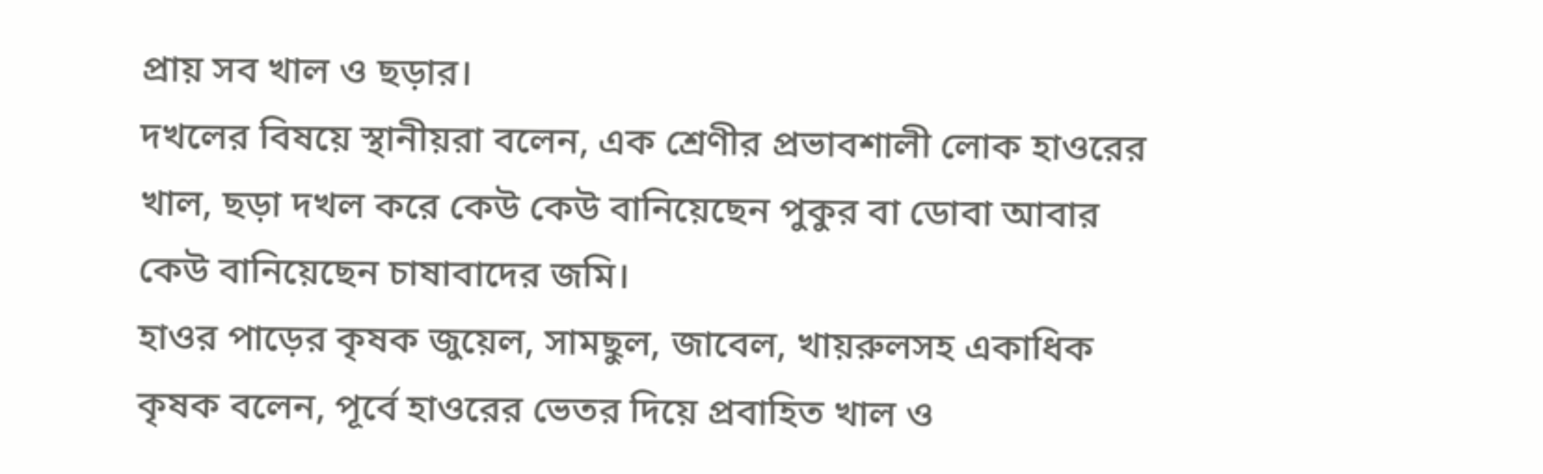প্রায় সব খাল ও ছড়ার।
দখলের বিষয়ে স্থানীয়রা বলেন, এক শ্রেণীর প্রভাবশালী লোক হাওরের খাল, ছড়া দখল করে কেউ কেউ বানিয়েছেন পুকুর বা ডোবা আবার কেউ বানিয়েছেন চাষাবাদের জমি।
হাওর পাড়ের কৃষক জুয়েল, সামছুল, জাবেল, খায়রুলসহ একাধিক কৃষক বলেন, পূর্বে হাওরের ভেতর দিয়ে প্রবাহিত খাল ও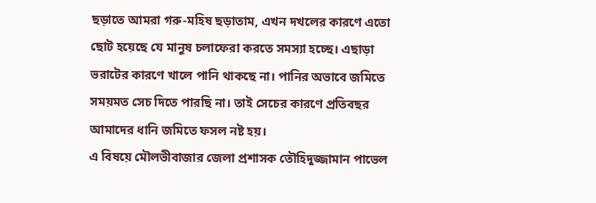ছড়াতে আমরা গরু-মহিষ ছড়াতাম, এখন দখলের কারণে এতো ছোট হয়েছে যে মানুষ চলাফেরা করতে সমস্যা হচ্ছে। এছাড়া ভরাটের কারণে খালে পানি থাকছে না। পানির অভাবে জমিতে সময়মত সেচ দিতে পারছি না। তাই সেচের কারণে প্রতিবছর আমাদের ধানি জমিতে ফসল নষ্ট হয়।
এ বিষয়ে মৌলভীবাজার জেলা প্রশাসক তৌহিদুজ্জামান পাভেল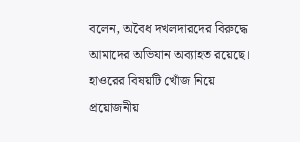বলেন, অবৈধ দখলদারদের বিরুদ্ধে আমাদের অভিযান অব্যাহত রয়েছে। হাওরের বিষয়টি খোঁজ নিয়ে প্রয়োজনীয়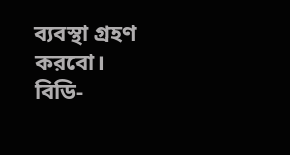ব্যবস্থা গ্রহণ করবো।
বিডি-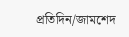প্রতিদিন/জামশেদ